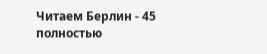Читаем Берлин - 45 полностью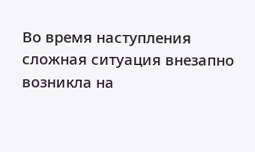Во время наступления сложная ситуация внезапно возникла на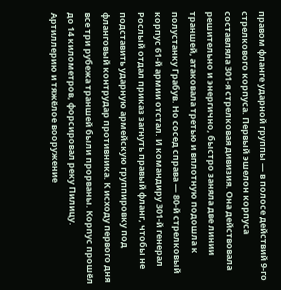правом фланге ударной группы — в полосе действий 9-го стрелкового корпуса. Первый эшелон корпуса составляла 301-я стрелковая дивизия. Она действовала решительно и энергично, быстро заняла две линии траншей, атаковала третью и вплотную подошла к полустанку Грабув. Но сосед справа — 80-й стрелковый корпус 61-й армии отстал. И командиру 301-й генерал Рослый отдал приказ загнуть правый фланг, чтобы не подставить ударную армейскую группировку под фланговый контрудар противника. К исходу первого дня все три рубежа траншей были прорваны. Корпус прошёл до 14 километров, форсировал реку Пилицу. Артиллерию и тяжёлое вооружение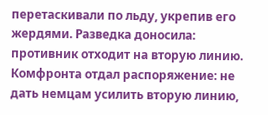перетаскивали по льду, укрепив его жердями. Разведка доносила: противник отходит на вторую линию. Комфронта отдал распоряжение: не дать немцам усилить вторую линию,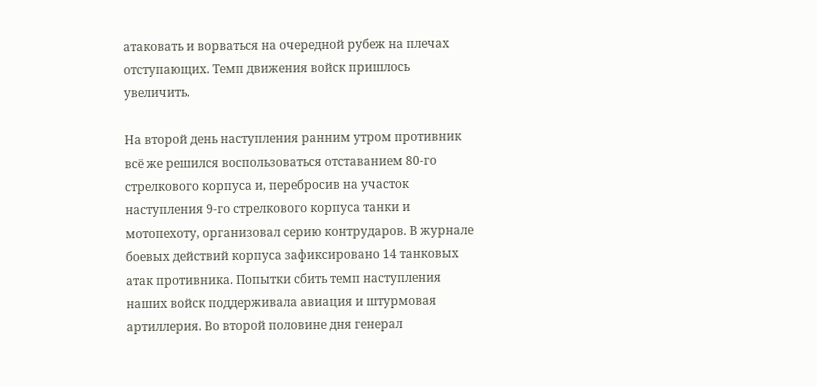атаковать и ворваться на очередной рубеж на плечах отступающих. Темп движения войск пришлось увеличить.

На второй день наступления ранним утром противник всё же решился воспользоваться отставанием 80-го стрелкового корпуса и, перебросив на участок наступления 9-го стрелкового корпуса танки и мотопехоту, организовал серию контрударов. В журнале боевых действий корпуса зафиксировано 14 танковых атак противника. Попытки сбить темп наступления наших войск поддерживала авиация и штурмовая артиллерия. Во второй половине дня генерал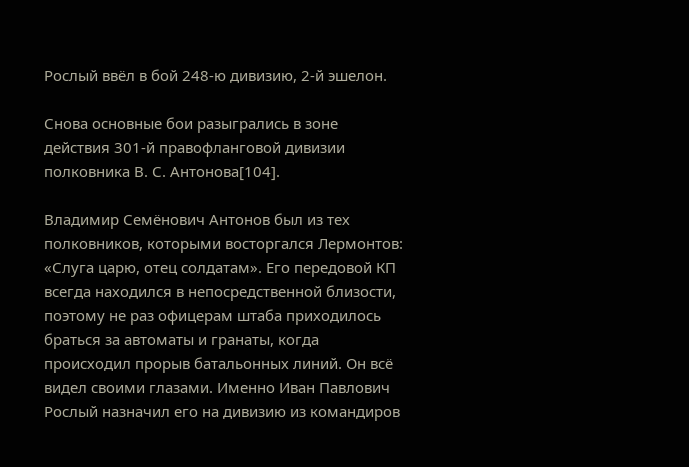Рослый ввёл в бой 248-ю дивизию, 2-й эшелон.

Снова основные бои разыгрались в зоне действия 301-й правофланговой дивизии полковника В. С. Антонова[104].

Владимир Семёнович Антонов был из тех полковников, которыми восторгался Лермонтов: «Слуга царю, отец солдатам». Его передовой КП всегда находился в непосредственной близости, поэтому не раз офицерам штаба приходилось браться за автоматы и гранаты, когда происходил прорыв батальонных линий. Он всё видел своими глазами. Именно Иван Павлович Рослый назначил его на дивизию из командиров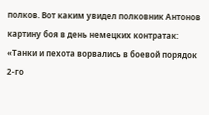полков. Вот каким увидел полковник Антонов картину боя в день немецких контратак: «Танки и пехота ворвались в боевой порядок 2-го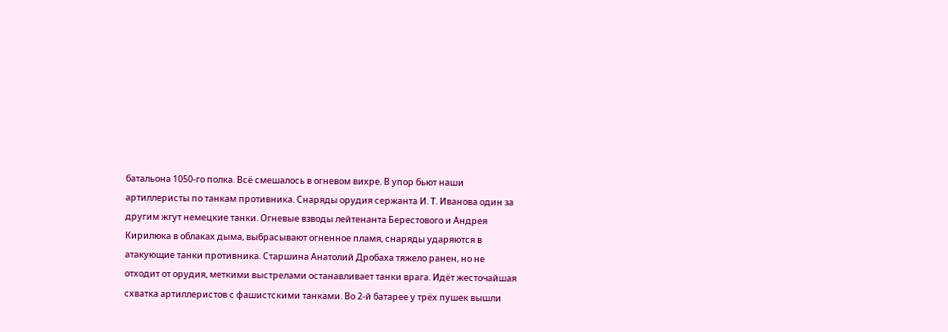батальона 1050-го полка. Всё смешалось в огневом вихре. В упор бьют наши артиллеристы по танкам противника. Снаряды орудия сержанта И. Т. Иванова один за другим жгут немецкие танки. Огневые взводы лейтенанта Берестового и Андрея Кирилюка в облаках дыма, выбрасывают огненное пламя, снаряды ударяются в атакующие танки противника. Старшина Анатолий Дробаха тяжело ранен, но не отходит от орудия, меткими выстрелами останавливает танки врага. Идёт жесточайшая схватка артиллеристов с фашистскими танками. Во 2-й батарее у трёх пушек вышли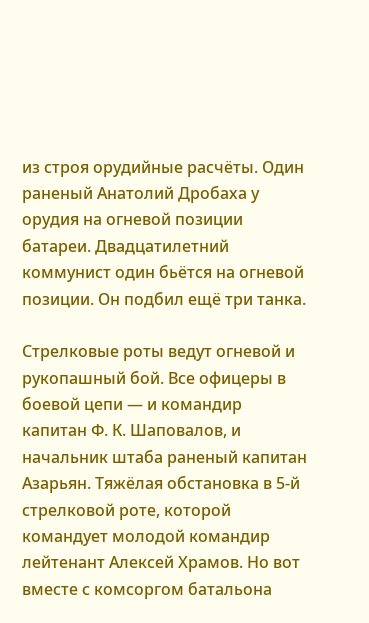из строя орудийные расчёты. Один раненый Анатолий Дробаха у орудия на огневой позиции батареи. Двадцатилетний коммунист один бьётся на огневой позиции. Он подбил ещё три танка.

Стрелковые роты ведут огневой и рукопашный бой. Все офицеры в боевой цепи — и командир капитан Ф. К. Шаповалов, и начальник штаба раненый капитан Азарьян. Тяжёлая обстановка в 5-й стрелковой роте, которой командует молодой командир лейтенант Алексей Храмов. Но вот вместе с комсоргом батальона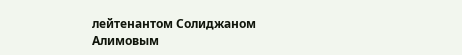лейтенантом Солиджаном Алимовым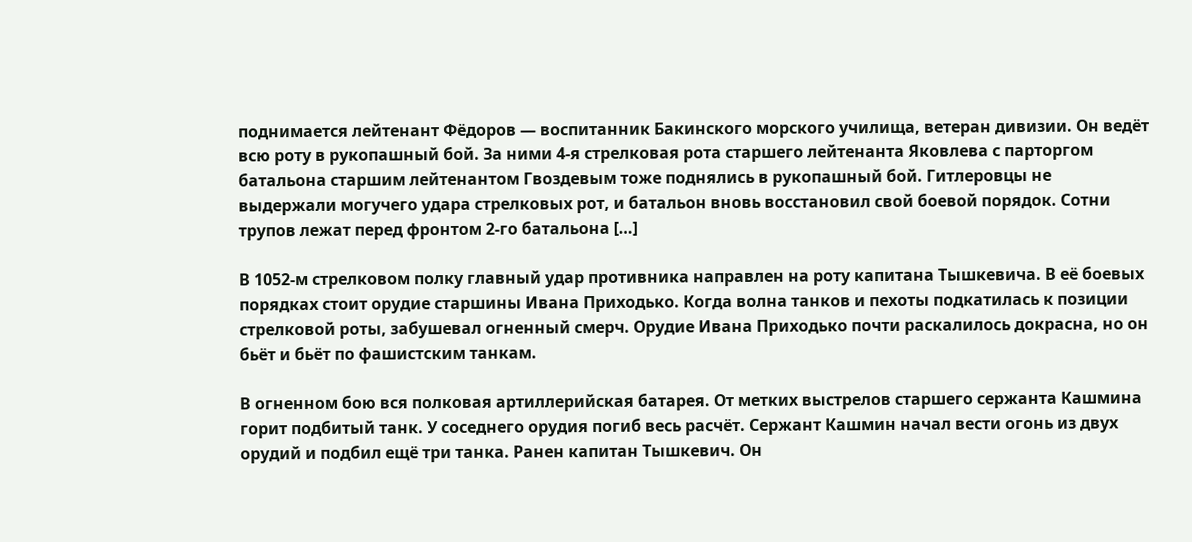поднимается лейтенант Фёдоров — воспитанник Бакинского морского училища, ветеран дивизии. Он ведёт всю роту в рукопашный бой. За ними 4-я стрелковая рота старшего лейтенанта Яковлева с парторгом батальона старшим лейтенантом Гвоздевым тоже поднялись в рукопашный бой. Гитлеровцы не выдержали могучего удара стрелковых рот, и батальон вновь восстановил свой боевой порядок. Сотни трупов лежат перед фронтом 2-го батальона […]

В 1052-м стрелковом полку главный удар противника направлен на роту капитана Тышкевича. В её боевых порядках стоит орудие старшины Ивана Приходько. Когда волна танков и пехоты подкатилась к позиции стрелковой роты, забушевал огненный смерч. Орудие Ивана Приходько почти раскалилось докрасна, но он бьёт и бьёт по фашистским танкам.

В огненном бою вся полковая артиллерийская батарея. От метких выстрелов старшего сержанта Кашмина горит подбитый танк. У соседнего орудия погиб весь расчёт. Сержант Кашмин начал вести огонь из двух орудий и подбил ещё три танка. Ранен капитан Тышкевич. Он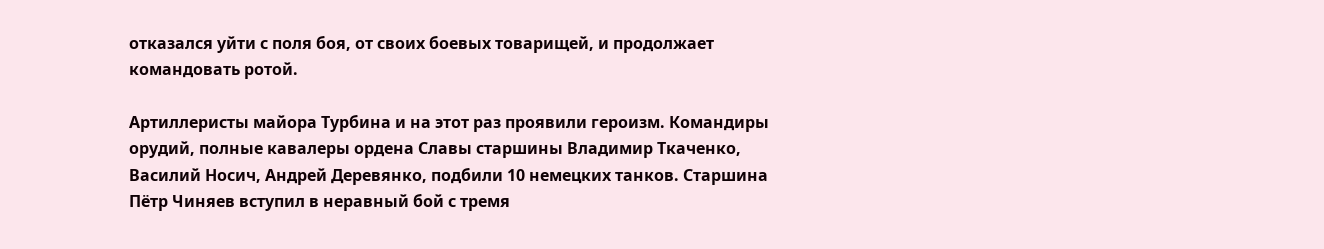отказался уйти с поля боя, от своих боевых товарищей, и продолжает командовать ротой.

Артиллеристы майора Турбина и на этот раз проявили героизм. Командиры орудий, полные кавалеры ордена Славы старшины Владимир Ткаченко, Василий Носич, Андрей Деревянко, подбили 10 немецких танков. Старшина Пётр Чиняев вступил в неравный бой с тремя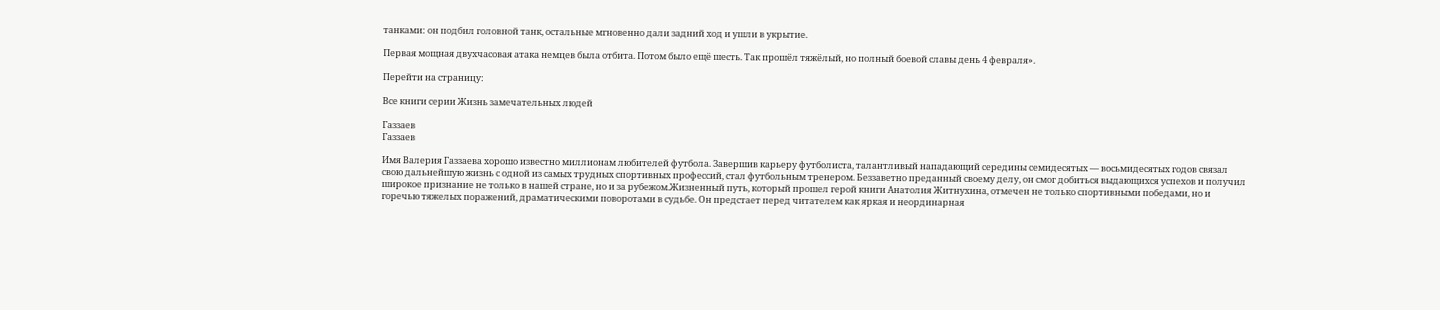танками: он подбил головной танк, остальные мгновенно дали задний ход и ушли в укрытие.

Первая мощная двухчасовая атака немцев была отбита. Потом было ещё шесть. Так прошёл тяжёлый, но полный боевой славы день 4 февраля».

Перейти на страницу:

Все книги серии Жизнь замечательных людей

Газзаев
Газзаев

Имя Валерия Газзаева хорошо известно миллионам любителей футбола. Завершив карьеру футболиста, талантливый нападающий середины семидесятых — восьмидесятых годов связал свою дальнейшую жизнь с одной из самых трудных спортивных профессий, стал футбольным тренером. Беззаветно преданный своему делу, он смог добиться выдающихся успехов и получил широкое признание не только в нашей стране, но и за рубежом.Жизненный путь, который прошел герой книги Анатолия Житнухина, отмечен не только спортивными победами, но и горечью тяжелых поражений, драматическими поворотами в судьбе. Он предстает перед читателем как яркая и неординарная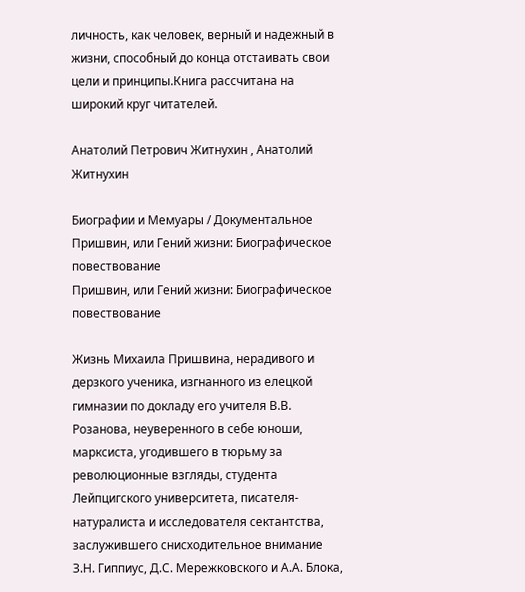личность, как человек, верный и надежный в жизни, способный до конца отстаивать свои цели и принципы.Книга рассчитана на широкий круг читателей.

Анатолий Петрович Житнухин , Анатолий Житнухин

Биографии и Мемуары / Документальное
Пришвин, или Гений жизни: Биографическое повествование
Пришвин, или Гений жизни: Биографическое повествование

Жизнь Михаила Пришвина, нерадивого и дерзкого ученика, изгнанного из елецкой гимназии по докладу его учителя В.В. Розанова, неуверенного в себе юноши, марксиста, угодившего в тюрьму за революционные взгляды, студента Лейпцигского университета, писателя-натуралиста и исследователя сектантства, заслужившего снисходительное внимание З.Н. Гиппиус, Д.С. Мережковского и А.А. Блока,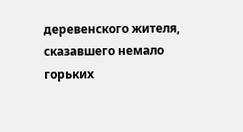деревенского жителя, сказавшего немало горьких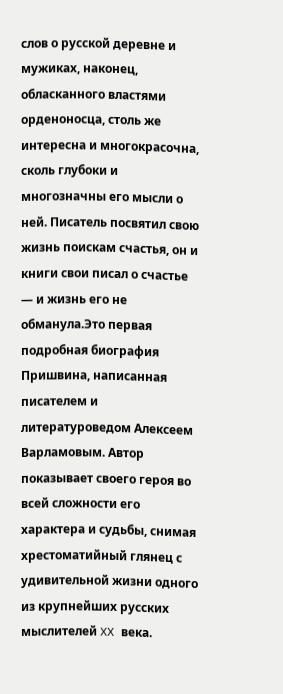слов о русской деревне и мужиках, наконец, обласканного властями орденоносца, столь же интересна и многокрасочна, сколь глубоки и многозначны его мысли о ней. Писатель посвятил свою жизнь поискам счастья, он и книги свои писал о счастье — и жизнь его не обманула.Это первая подробная биография Пришвина, написанная писателем и литературоведом Алексеем Варламовым. Автор показывает своего героя во всей сложности его характера и судьбы, снимая хрестоматийный глянец с удивительной жизни одного из крупнейших русских мыслителей XX века.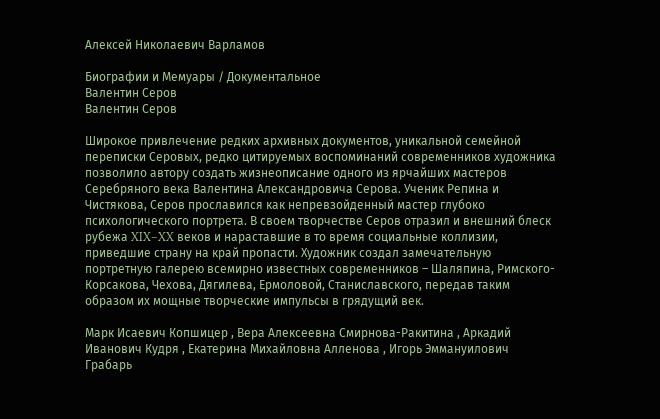Алексей Николаевич Варламов

Биографии и Мемуары / Документальное
Валентин Серов
Валентин Серов

Широкое привлечение редких архивных документов, уникальной семейной переписки Серовых, редко цитируемых воспоминаний современников художника позволило автору создать жизнеописание одного из ярчайших мастеров Серебряного века Валентина Александровича Серова. Ученик Репина и Чистякова, Серов прославился как непревзойденный мастер глубоко психологического портрета. В своем творчестве Серов отразил и внешний блеск рубежа XIX–XX веков и нараставшие в то время социальные коллизии, приведшие страну на край пропасти. Художник создал замечательную портретную галерею всемирно известных современников – Шаляпина, Римского-Корсакова, Чехова, Дягилева, Ермоловой, Станиславского, передав таким образом их мощные творческие импульсы в грядущий век.

Марк Исаевич Копшицер , Вера Алексеевна Смирнова-Ракитина , Аркадий Иванович Кудря , Екатерина Михайловна Алленова , Игорь Эммануилович Грабарь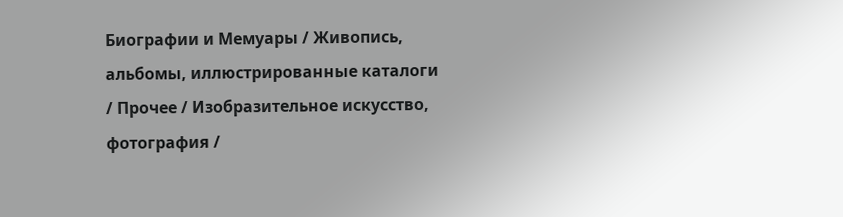Биографии и Мемуары / Живопись, альбомы, иллюстрированные каталоги / Прочее / Изобразительное искусство, фотография /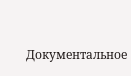Документальное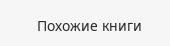Похожие книги